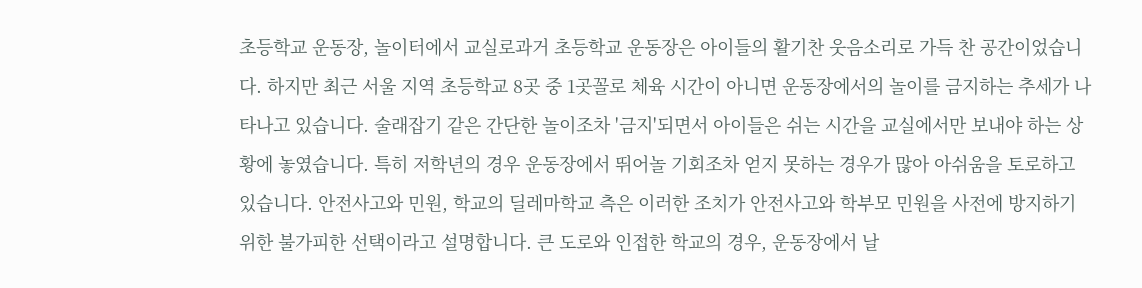초등학교 운동장, 놀이터에서 교실로과거 초등학교 운동장은 아이들의 활기찬 웃음소리로 가득 찬 공간이었습니다. 하지만 최근 서울 지역 초등학교 8곳 중 1곳꼴로 체육 시간이 아니면 운동장에서의 놀이를 금지하는 추세가 나타나고 있습니다. 술래잡기 같은 간단한 놀이조차 '금지'되면서 아이들은 쉬는 시간을 교실에서만 보내야 하는 상황에 놓였습니다. 특히 저학년의 경우 운동장에서 뛰어놀 기회조차 얻지 못하는 경우가 많아 아쉬움을 토로하고 있습니다. 안전사고와 민원, 학교의 딜레마학교 측은 이러한 조치가 안전사고와 학부모 민원을 사전에 방지하기 위한 불가피한 선택이라고 설명합니다. 큰 도로와 인접한 학교의 경우, 운동장에서 날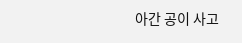아간 공이 사고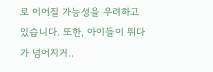로 이어질 가능성을 우려하고 있습니다. 또한, 아이들이 뛰다가 넘어지거..